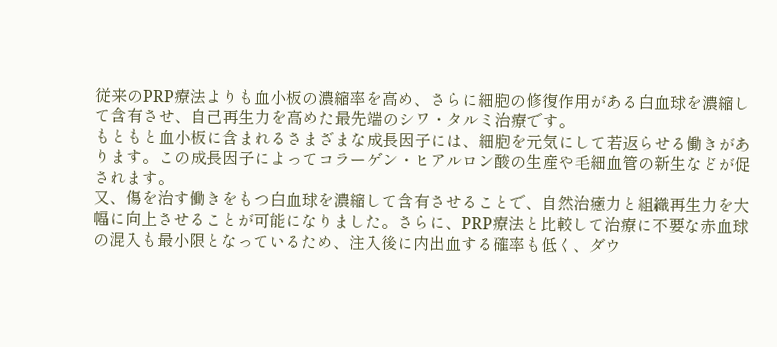従来のPRP療法よりも血小板の濃縮率を高め、さらに細胞の修復作用がある白血球を濃縮して含有させ、自己再生力を高めた最先端のシワ・タルミ治療です。
もともと血小板に含まれるさまざまな成長因子には、細胞を元気にして若返らせる働きがあります。この成長因子によってコラーゲン・ヒアルロン酸の生産や毛細血管の新生などが促されます。
又、傷を治す働きをもつ白血球を濃縮して含有させることで、自然治癒力と組織再生力を大幅に向上させることが可能になりました。さらに、PRP療法と比較して治療に不要な赤血球の混入も最小限となっているため、注入後に内出血する確率も低く、ダウ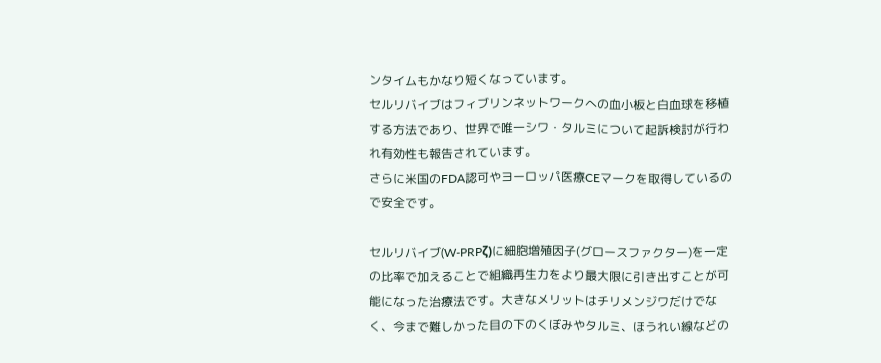ンタイムもかなり短くなっています。
セルリバイブはフィブリンネットワークへの血小板と白血球を移植する方法であり、世界で唯一シワ・タルミについて起訴検討が行われ有効性も報告されています。
さらに米国のFDA認可やヨーロッパ医療CEマークを取得しているので安全です。

セルリバイブ(W-PRPζ)に細胞増殖因子(グロースファクター)を一定の比率で加えることで組織再生力をより最大限に引き出すことが可能になった治療法です。大きなメリットはチリメンジワだけでなく、今まで難しかった目の下のくぼみやタルミ、ほうれい線などの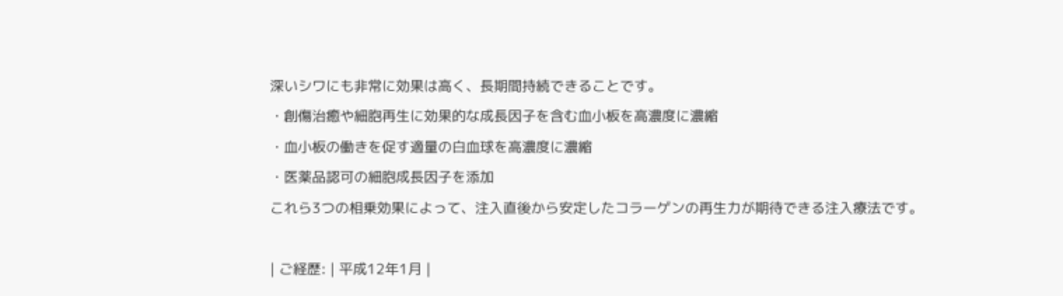深いシワにも非常に効果は高く、長期間持続できることです。
・創傷治癒や細胞再生に効果的な成長因子を含む血小板を高濃度に濃縮
・血小板の働きを促す適量の白血球を高濃度に濃縮
・医薬品認可の細胞成長因子を添加
これら3つの相乗効果によって、注入直後から安定したコラーゲンの再生力が期待できる注入療法です。

| ご経歴: | 平成12年1月 |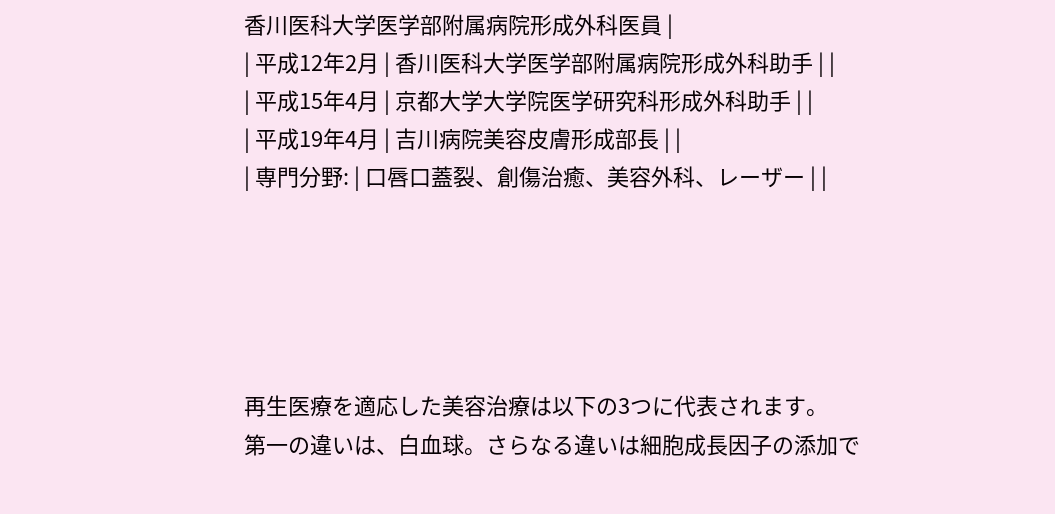香川医科大学医学部附属病院形成外科医員 |
| 平成12年2月 | 香川医科大学医学部附属病院形成外科助手 | |
| 平成15年4月 | 京都大学大学院医学研究科形成外科助手 | |
| 平成19年4月 | 吉川病院美容皮膚形成部長 | |
| 専門分野: | 口唇口蓋裂、創傷治癒、美容外科、レーザー | |





再生医療を適応した美容治療は以下の3つに代表されます。
第一の違いは、白血球。さらなる違いは細胞成長因子の添加で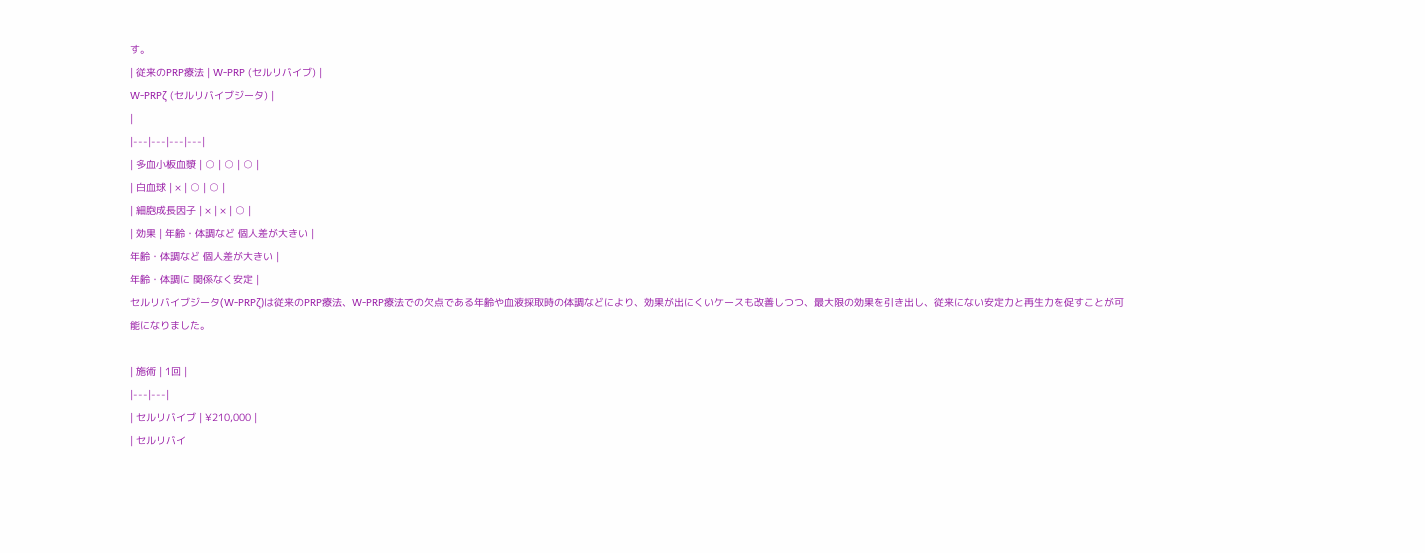す。
| 従来のPRP療法 | W-PRP (セルリバイブ) |
W-PRPζ (セルリバイブジータ) |
|
|---|---|---|---|
| 多血小板血漿 | ○ | ○ | ○ |
| 白血球 | × | ○ | ○ |
| 細胞成長因子 | × | × | ○ |
| 効果 | 年齢・体調など 個人差が大きい |
年齢・体調など 個人差が大きい |
年齢・体調に 関係なく安定 |
セルリバイブジータ(W-PRPζ)は従来のPRP療法、W-PRP療法での欠点である年齢や血液採取時の体調などにより、効果が出にくいケースも改善しつつ、最大限の効果を引き出し、従来にない安定力と再生力を促すことが可能になりました。

| 施術 | 1回 |
|---|---|
| セルリバイブ | ¥210,000 |
| セルリバイ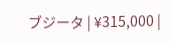ブジータ | ¥315,000 |